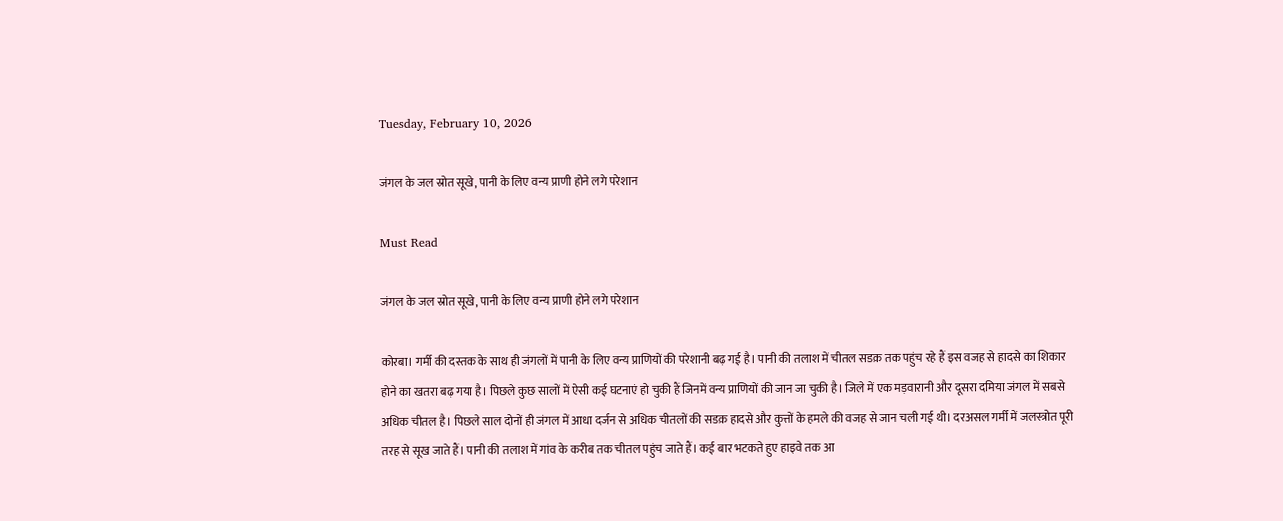Tuesday, February 10, 2026

जंगल के जल स्रोत सूखे, पानी के लिए वन्य प्राणी होने लगे परेशान

Must Read

जंगल के जल स्रोत सूखे, पानी के लिए वन्य प्राणी होने लगे परेशान

कोरबा। गर्मी की दस्तक के साथ ही जंगलों में पानी के लिए वन्य प्राणियों की परेशानी बढ़ गई है। पानी की तलाश में चीतल सडक़ तक पहुंच रहे हैं इस वजह से हादसे का शिकार होने का खतरा बढ़ गया है। पिछले कुछ सालों में ऐसी कई घटनाएं हो चुकी हैं जिनमें वन्य प्राणियों की जान जा चुकी है। जिले में एक मड़वारानी और दूसरा दमिया जंगल में सबसे अधिक चीतल है। पिछले साल दोनों ही जंगल में आधा दर्जन से अधिक चीतलों की सडक़ हादसे और कुत्तों के हमले की वजह से जान चली गई थी। दरअसल गर्मी में जलस्त्रोत पूरी तरह से सूख जाते हैं। पानी की तलाश में गांव के करीब तक चीतल पहुंच जाते हैं। कई बार भटकते हुए हाइवे तक आ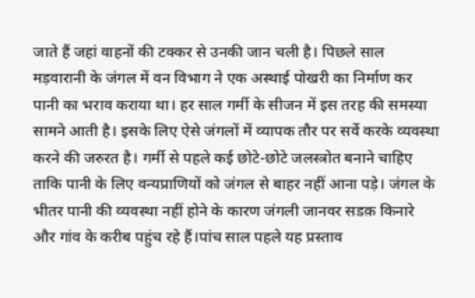जाते हैं जहां वाहनों की टक्कर से उनकी जान चली है। पिछले साल मड़वारानी के जंगल में वन विभाग ने एक अस्थाई पोखरी का निर्माण कर पानी का भराव कराया था। हर साल गर्मी के सीजन में इस तरह की समस्या सामने आती है। इसके लिए ऐसे जंगलों में व्यापक तौर पर सर्वे करके व्यवस्था करने की जरुरत है। गर्मी से पहले कई छोटे-छोटे जलस्त्रोत बनाने चाहिए ताकि पानी के लिए वन्यप्राणियों को जंगल से बाहर नहीं आना पड़े। जंगल के भीतर पानी की व्यवस्था नहीं होने के कारण जंगली जानवर सडक़ किनारे और गांव के करीब पहुंच रहे हैं।पांच साल पहले यह प्रस्ताव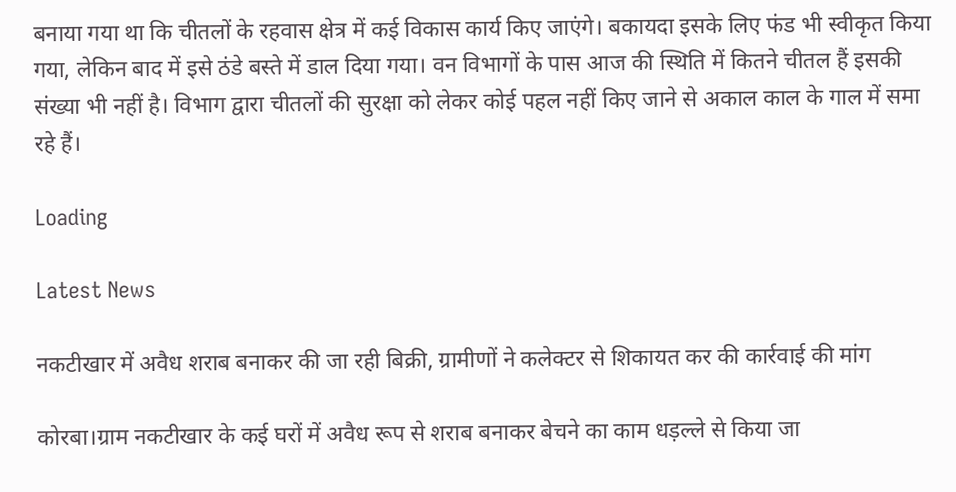बनाया गया था कि चीतलों के रहवास क्षेत्र में कई विकास कार्य किए जाएंगे। बकायदा इसके लिए फंड भी स्वीकृत किया गया, लेकिन बाद में इसे ठंडे बस्ते में डाल दिया गया। वन विभागों के पास आज की स्थिति में कितने चीतल हैं इसकी संख्या भी नहीं है। विभाग द्वारा चीतलों की सुरक्षा को लेकर कोई पहल नहीं किए जाने से अकाल काल के गाल में समा रहे हैं।

Loading

Latest News

नकटीखार में अवैध शराब बनाकर की जा रही बिक्री, ग्रामीणों ने कलेक्टर से शिकायत कर की कार्रवाई की मांग

कोरबा।ग्राम नकटीखार के कई घरों में अवैध रूप से शराब बनाकर बेचने का काम धड़ल्ले से किया जा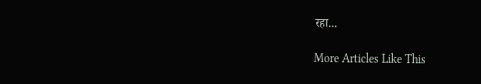रहा...

More Articles Like This